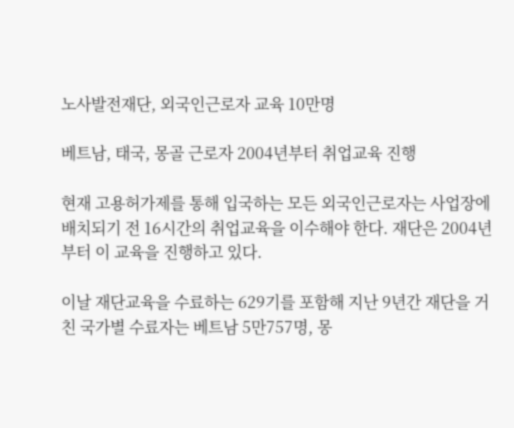노사발전재단, 외국인근로자 교육 10만명

베트남, 태국, 몽골 근로자 2004년부터 취업교육 진행

현재 고용허가제를 통해 입국하는 모든 외국인근로자는 사업장에 배치되기 전 16시간의 취업교육을 이수해야 한다. 재단은 2004년부터 이 교육을 진행하고 있다.

이날 재단교육을 수료하는 629기를 포함해 지난 9년간 재단을 거친 국가별 수료자는 베트남 5만757명, 몽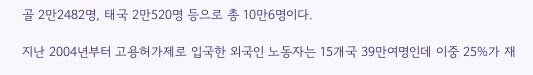골 2만2482명, 태국 2만520명 등으로 총 10만6명이다.

지난 2004년부터 고용허가제로 입국한 외국인 노동자는 15개국 39만여명인데 이중 25%가 재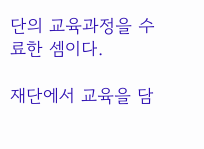단의 교육과정을 수료한 셈이다.

재단에서 교육을 담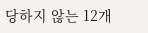당하지 않는 12개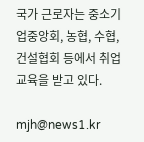국가 근로자는 중소기업중앙회, 농협, 수협, 건설협회 등에서 취업교육을 받고 있다.

mjh@news1.kr